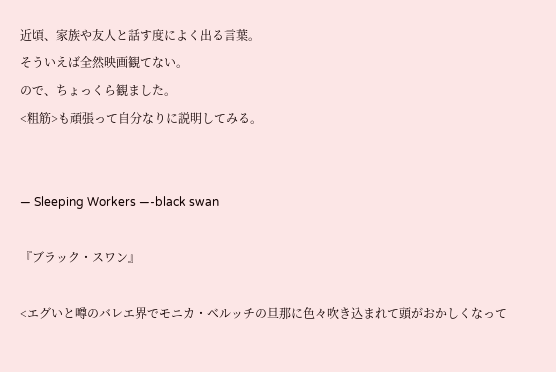近頃、家族や友人と話す度によく出る言葉。
そういえば全然映画観てない。
ので、ちょっくら観ました。
<粗筋>も頑張って自分なりに説明してみる。


― Sleeping Workers ―-black swan

『ブラック・スワン』

<エグいと噂のバレエ界でモニカ・ベルッチの旦那に色々吹き込まれて頭がおかしくなって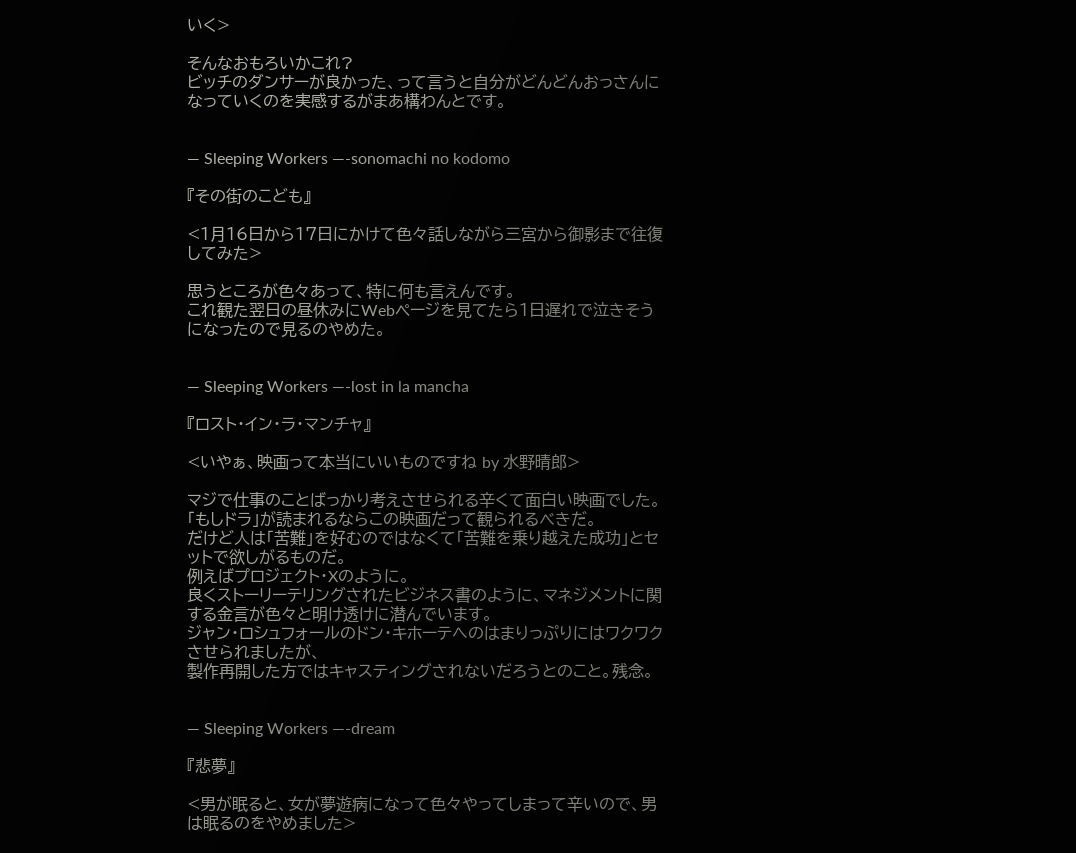いく>

そんなおもろいかこれ?
ビッチのダンサーが良かった、って言うと自分がどんどんおっさんになっていくのを実感するがまあ構わんとです。


― Sleeping Workers ―-sonomachi no kodomo

『その街のこども』

<1月16日から17日にかけて色々話しながら三宮から御影まで往復してみた>

思うところが色々あって、特に何も言えんです。
これ観た翌日の昼休みにWebページを見てたら1日遅れで泣きそうになったので見るのやめた。


― Sleeping Workers ―-lost in la mancha

『ロスト・イン・ラ・マンチャ』

<いやぁ、映画って本当にいいものですね by 水野晴郎>

マジで仕事のことばっかり考えさせられる辛くて面白い映画でした。
「もしドラ」が読まれるならこの映画だって観られるべきだ。
だけど人は「苦難」を好むのではなくて「苦難を乗り越えた成功」とセットで欲しがるものだ。
例えばプロジェクト・Xのように。
良くストーリーテリングされたビジネス書のように、マネジメントに関する金言が色々と明け透けに潜んでいます。
ジャン・ロシュフォールのドン・キホーテへのはまりっぷりにはワクワクさせられましたが、
製作再開した方ではキャスティングされないだろうとのこと。残念。


― Sleeping Workers ―-dream

『悲夢』

<男が眠ると、女が夢遊病になって色々やってしまって辛いので、男は眠るのをやめました>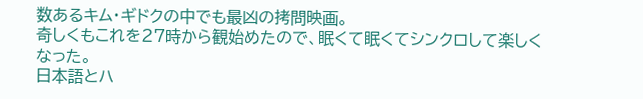数あるキム・ギドクの中でも最凶の拷問映画。
奇しくもこれを27時から観始めたので、眠くて眠くてシンクロして楽しくなった。
日本語とハ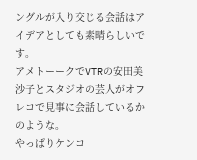ングルが入り交じる会話はアイデアとしても素晴らしいです。
アメトーークでVTRの安田美沙子とスタジオの芸人がオフレコで見事に会話しているかのような。
やっぱりケンコ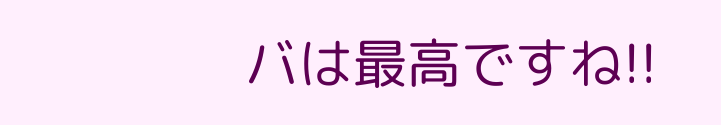バは最高ですね!!